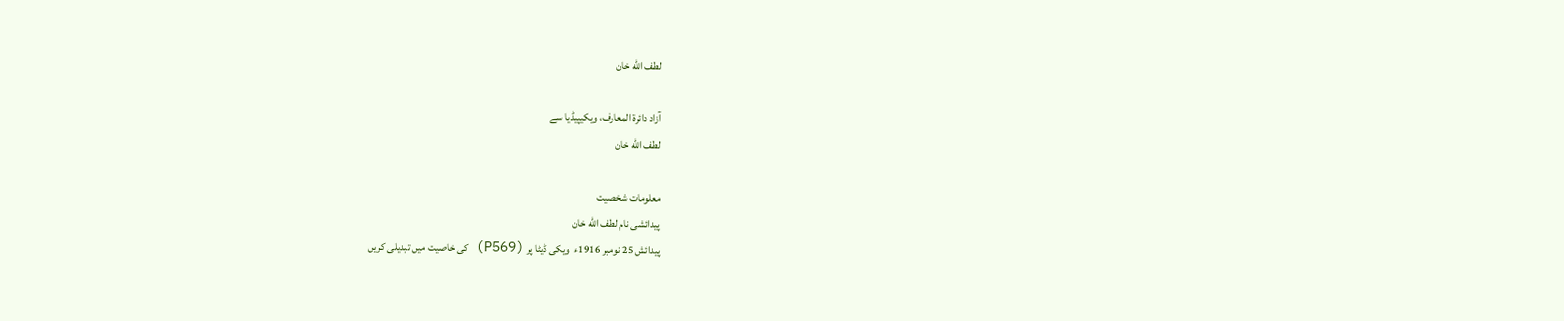لطف الله خان

آزاد دائرۃ المعارف، ویکیپیڈیا سے
لطف الله خان

معلومات شخصیت
پیدائشی نام لطف الله خان
پیدائش 25 نومبر 1916ء  ویکی ڈیٹا پر (P569) کی خاصیت میں تبدیلی کریں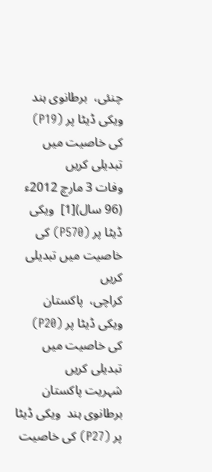چنئی،  برطانوی ہند  ویکی ڈیٹا پر (P19) کی خاصیت میں تبدیلی کریں
وفات 3 مارچ 2012ء (96 سال)[1]  ویکی ڈیٹا پر (P570) کی خاصیت میں تبدیلی کریں
کراچی،  پاکستان  ویکی ڈیٹا پر (P20) کی خاصیت میں تبدیلی کریں
شہریت پاکستان
برطانوی ہند  ویکی ڈیٹا پر (P27) کی خاصیت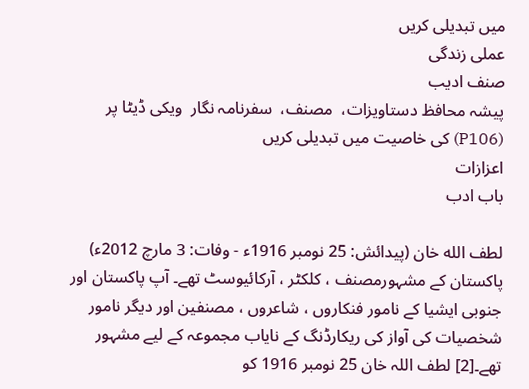میں تبدیلی کریں
عملی زندگی
صنف ادیب
پیشہ محافظ دستاویزات،  مصنف،  سفرنامہ نگار  ویکی ڈیٹا پر (P106) کی خاصیت میں تبدیلی کریں
اعزازات
باب ادب

لطف الله خان (پیدائش: 25 نومبر 1916ء - وفات: 3 مارچ 2012ء) پاکستان کے مشہورمصنف ، کلکٹر ، آرکائیوسٹ تھے۔ آپ پاکستان اور جنوبی ایشیا کے نامور فنکاروں ، شاعروں ، مصنفین اور دیگر نامور شخصیات کی آواز کی ریکارڈنگ کے نایاب مجموعہ کے لیے مشہور تھے۔[2] لطف اللہ خان 25 نومبر 1916 کو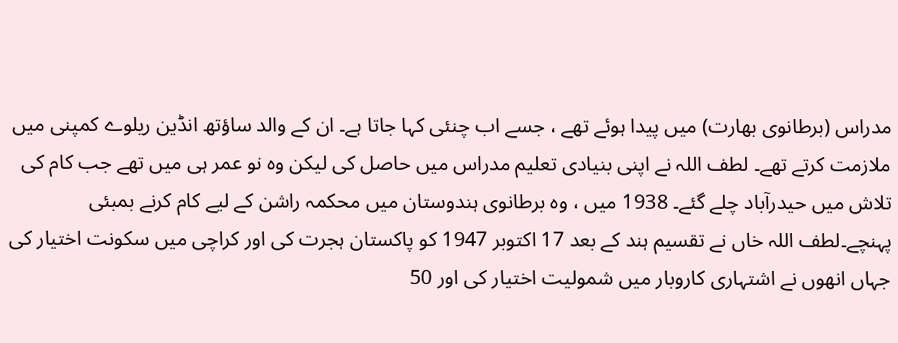مدراس (برطانوی بھارت) میں پیدا ہوئے تھے ، جسے اب چنئی کہا جاتا ہے۔ ان کے والد ساؤتھ انڈین ریلوے کمپنی میں ملازمت کرتے تھے۔ لطف اللہ نے اپنی بنیادی تعلیم مدراس میں حاصل کی لیکن وہ نو عمر ہی میں تھے جب کام کی تلاش میں حیدرآباد چلے گئے۔ 1938 میں ، وہ برطانوی ہندوستان میں محکمہ راشن کے لیے کام کرنے بمبئی پہنچے۔لطف اللہ خاں نے تقسیم ہند کے بعد 17 اکتوبر 1947 کو پاکستان ہجرت کی اور کراچی میں سکونت اختیار کی جہاں انھوں نے اشتہاری کاروبار میں شمولیت اختیار کی اور 50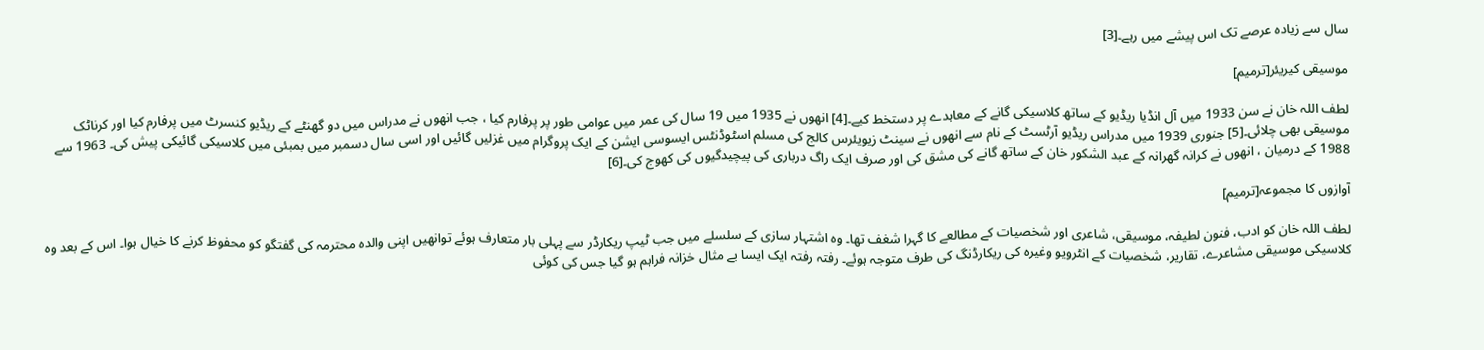سال سے زیادہ عرصے تک اس پیشے میں رہے۔[3]

موسیقی کیریئر[ترمیم]

لطف اللہ خان نے سن 1933 میں آل انڈیا ریڈیو کے ساتھ کلاسیکی گانے کے معاہدے پر دستخط کیے۔[4] انھوں نے 1935 میں 19 سال کی عمر میں عوامی طور پر پرفارم کیا ، جب انھوں نے مدراس میں دو گھنٹے کے ریڈیو کنسرٹ میں پرفارم کیا اور کرناٹک موسیقی بھی چلائی۔[5] جنوری 1939 میں مدراس ریڈیو آرٹسٹ کے نام سے انھوں نے سینٹ زیویئرس کالج کی مسلم اسٹوڈنٹس ایسوسی ایشن کے ایک پروگرام میں غزلیں گائیں اور اسی سال دسمبر میں بمبئی میں کلاسیکی گائیکی پیش کی۔ 1963 سے 1988 کے درمیان ، انھوں نے کرانہ گھرانہ کے عبد الشکور خان کے ساتھ گانے کی مشق کی اور صرف ایک راگ درباری کی پیچیدگیوں کی کھوج کی۔[6]

آوازوں کا مجموعہ[ترمیم]

لطف اللہ خان کو ادب، فنون لطیفہ، موسیقی، شاعری اور شخصیات کے مطالعے کا گہرا شغف تھا۔ وہ اشتہار سازی کے سلسلے میں جب ٹیپ ریکارڈر سے پہلی بار متعارف ہوئے توانھیں اپنی والدہ محترمہ کی گفتگو کو محفوظ کرنے کا خیال ہوا۔ اس کے بعد وہ کلاسیکی موسیقی مشاعرے، تقاریر، شخصیات کے انٹرویو وغیرہ کی ریکارڈنگ کی طرف متوجہ ہوئے۔ رفتہ رفتہ ایک ایسا بے مثال خزانہ فراہم ہو گیا جس کی کوئی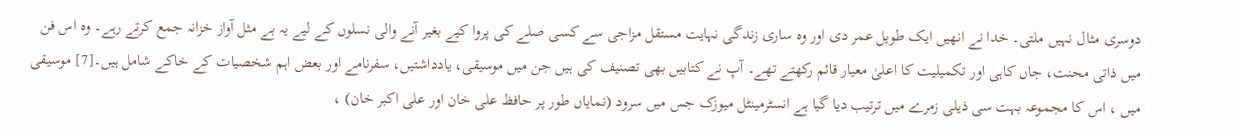دوسری مثال نہیں ملتی۔ خدا نے انھیں ایک طویل عمر دی اور وہ ساری زندگی نہایت مستقل مزاجی سے کسی صلے کی پروا کیے بغیر آنے والی نسلوں کے لیے یہ بے مثل آواز خزانہ جمع کرتے رہے۔ وہ اس فن میں ذاتی محنت، جاں کاہی اور تکمیلیت کا اعلیٰ معیار قائم رکھتے تھے۔ آپ نے کتابیں بھی تصنیف کی ہیں جن میں موسیقی، یادداشتیں، سفرنامے اور بعض اہم شخصیات کے خاکے شامل ہیں۔[7] موسیقی میں ، اس کا مجموعہ بہت سی ذیلی زمرے میں ترتیب دیا گیا ہے انسٹرمینٹل میوزک جس میں سرود (نمایاں طور پر حافظ علی خان اور علی اکبر خان) ،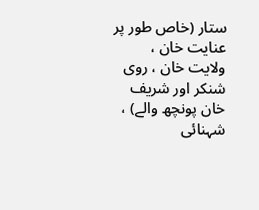ستار (خاص طور پر عنایت خان ، ولایت خان ، روی شنکر اور شریف خان پونچھ والے) ، شہنائی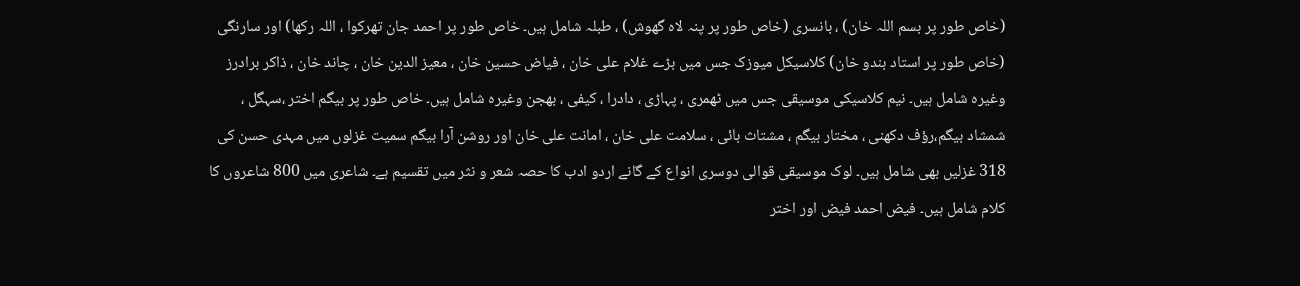(خاص طور پر بسم اللہ خان) ، بانسری (خاص طور پر پنہ لاہ گھوش) ، طبلہ شامل ہیں۔ خاص طور پر احمد جان تھرکوا ، اللہ رکھا) اور سارنگی (خاص طور پر استاد بندو خان) کلاسیکل میوزک جس میں بڑے غلام علی خان ، فیاض حسین خان ، معیز الدین خان ، چاند خان ، ذاکر برادرز وغیرہ شامل ہیں۔ نیم کلاسیکی موسیقی جس میں ٹھمری ، پہاڑی ، دادرا ، کیفی ، بھجن وغیرہ شامل ہیں۔ خاص طور پر بیگم اختر ،سہگل ، شمشاد بیگم،رؤف دکھنی ، مختار بیگم ، مشتاث بائی ، سلامت علی خان ، امانت علی خان اور روشن آرا بیگم سمیت غزلوں میں مہدی حسن کی 318 غزلیں بھی شامل ہیں۔ لوک موسیقی قوالی دوسری انواع کے گانے اردو ادب کا حصہ شعر و نثر میں تقسیم ہے۔ شاعری میں 800 شاعروں کا کلام شامل ہیں۔ فیض احمد فیض اور اختر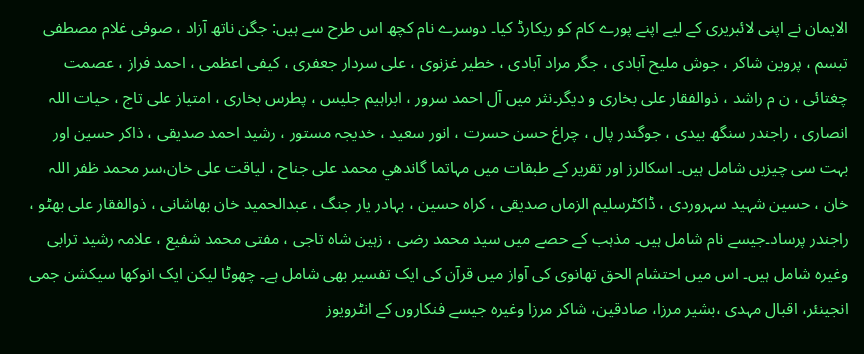الایمان نے اپنی لائبریری کے لیے اپنے پورے کام کو ریکارڈ کیا۔ دوسرے نام کچھ اس طرح سے ہیں: جگن ناتھ آزاد ، صوفی غلام مصطفی تبسم ، پروین شاکر ، جوش ملیح آبادی ، جگر مراد آبادی ، خطیر غزنوی ، علی سردار جعفری ، کیفی اعظمی ، احمد فراز ، عصمت چغتائی ، ن م راشد ، ذوالفقار علی بخاری و دیگر۔نثر میں آل احمد سرور ، ابراہیم جلیس ، پطرس بخاری ، امتیاز علی تاج ، حیات اللہ انصاری ، راجندر سنگھ بیدی ، جوگندر پال ، چراغ حسن حسرت ، انور سعید ، خدیجہ مستور ، رشید احمد صدیقی ، ذاکر حسین اور بہت سی چیزیں شامل ہیں۔ اسکالرز اور تقریر کے طبقات میں مہاتما گاندھي محمد علی جناح ، لیاقت علی خان،سر محمد ظفر اللہ خان ، حسین شہید سہروردی ، ڈاکٹرسلیم الزماں صدیقی ، کراہ حسین ، بہادر یار جنگ ، عبدالحمید خان بھاشانی ، ذوالفقار علی بھٹو ، راجندر پرساد۔جیسے نام شامل ہیں۔ مذہب کے حصے میں سید محمد رضی ، زہین شاہ تاجی ، مفتی محمد شفیع ، علامہ رشید ترابی وغیرہ شامل ہیں۔ اس میں احتشام الحق تھانوی کی آواز میں قرآن کی ایک تفسیر بھی شامل ہے۔ چھوٹا لیکن ایک انوکھا سیکشن جمی انجینئر، اقبال مہدی ،بشیر مرزا، صادقین، شاکر مرزا وغیرہ جیسے فنکاروں کے انٹرویوز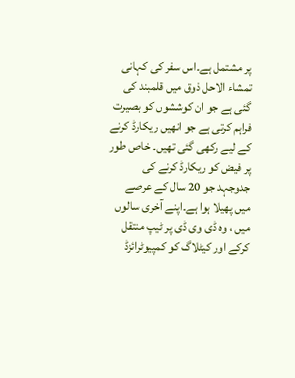پر مشتمل ہے۔اس سفر کی کہانی تمشاء الاحل ذوق میں قلمبند کی گئی ہے جو ان کوششوں کو بصیرت فراہم کرتی ہے جو انھیں ریکارڈ کرنے کے لیے رکھی گئی تھیں۔ خاص طور پر فیض کو ریکارڈ کرنے کی جدوجہد جو 20 سال کے عرصے میں پھیلا ہوا ہے۔اپنے آخری سالوں میں ، وہ ڈی وی ڈی پر ٹیپ منتقل کرکے اور کیٹلاگ کو کمپیوٹرائزڈ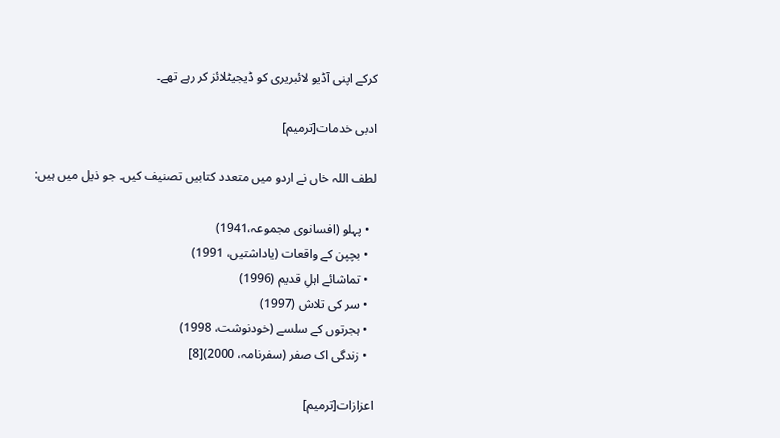کرکے اپنی آڈیو لائبریری کو ڈیجیٹلائز کر رہے تھے۔

ادبی خدمات[ترمیم]

لطف اللہ خاں نے اردو میں متعدد کتابیں تصنیف کیں۔ جو ذیل میں ہیں:

  • پہلو (افسانوی مجموعہ،1941)
  • بچپن کے واقعات (یاداشتیں، 1991)
  • تماشائے اہلِ قدیم (1996)
  • سر کی تلاش (1997)
  • ہجرتوں کے سلسے (خودنوشت، 1998)
  • زندگی اک صفر (سفرنامہ، 2000)[8]

اعزازات[ترمیم]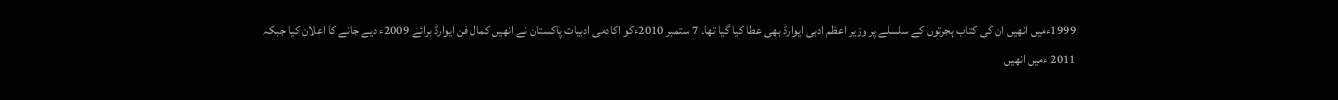1999ءمیں انھیں ان کی کتاب ہجرتوں کے سلسلے پر وزیر اعظم ادبی ایوارڈ بھی عطا کیا گیا تھا۔ 7 ستمبر 2010ءکو اکادمی ادبیات پاکستان نے انھیں کمال فن ایوارڈ برائے 2009ء دیے جانے کا اعلان کیا جبکہ 2011 ءمیں انھیں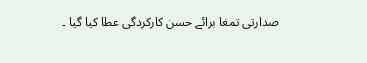صدارتی تمغا برائے حسن کارکردگی عطا کیا گیا ۔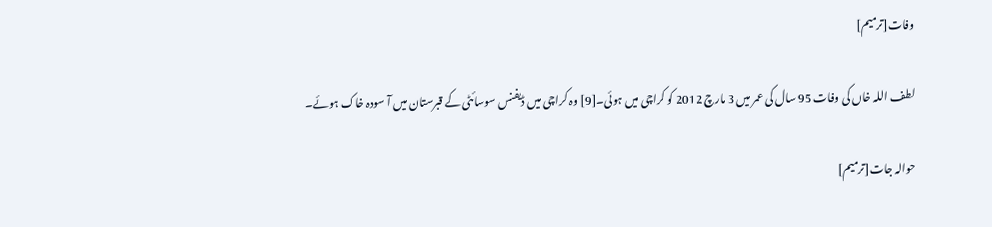وفات[ترمیم]

لطف اللہ خاں کی وفات 95 سال کی عمر میں 3 مارچ 2012 کو کراچی میں ہوئی۔[9] وہ کراچی میں ڈیفنس سوسائٹی کے قبرستان میں آ سودہ خاک ہوئے۔

حوالہ جات[ترمیم]